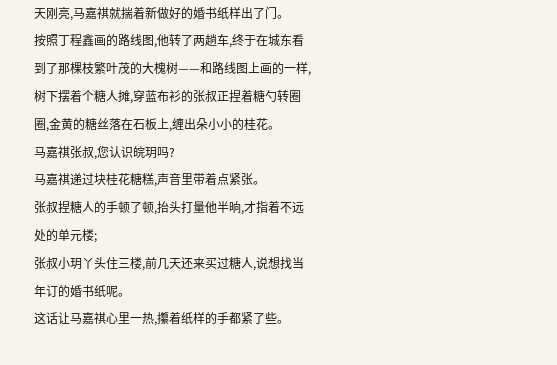天刚亮,马嘉祺就揣着新做好的婚书纸样出了门。
按照丁程鑫画的路线图,他转了两趟车,终于在城东看到了那棵枝繁叶茂的大槐树——和路线图上画的一样,树下摆着个糖人摊,穿蓝布衫的张叔正捏着糖勺转圈圈,金黄的糖丝落在石板上,缠出朵小小的桂花。
马嘉祺张叔,您认识皖玥吗?
马嘉祺递过块桂花糖糕,声音里带着点紧张。
张叔捏糖人的手顿了顿,抬头打量他半晌,才指着不远处的单元楼;
张叔小玥丫头住三楼,前几天还来买过糖人,说想找当年订的婚书纸呢。
这话让马嘉祺心里一热,攥着纸样的手都紧了些。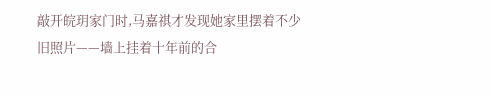敲开皖玥家门时,马嘉祺才发现她家里摆着不少旧照片——墙上挂着十年前的合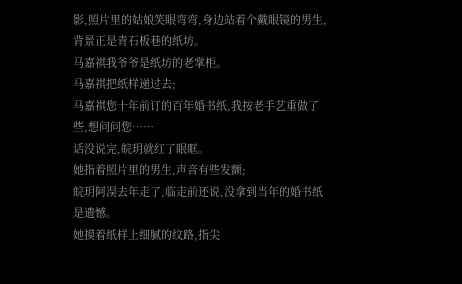影,照片里的姑娘笑眼弯弯,身边站着个戴眼镜的男生,背景正是青石板巷的纸坊。
马嘉祺我爷爷是纸坊的老掌柜。
马嘉祺把纸样递过去;
马嘉祺您十年前订的百年婚书纸,我按老手艺重做了些,想问问您……
话没说完,皖玥就红了眼眶。
她指着照片里的男生,声音有些发颤;
皖玥阿淏去年走了,临走前还说,没拿到当年的婚书纸是遗憾。
她摸着纸样上细腻的纹路,指尖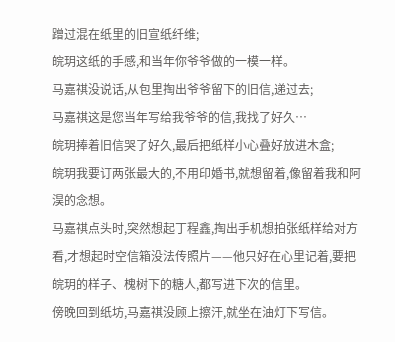蹭过混在纸里的旧宣纸纤维;
皖玥这纸的手感,和当年你爷爷做的一模一样。
马嘉祺没说话,从包里掏出爷爷留下的旧信,递过去;
马嘉祺这是您当年写给我爷爷的信,我找了好久…
皖玥捧着旧信哭了好久,最后把纸样小心叠好放进木盒;
皖玥我要订两张最大的,不用印婚书,就想留着,像留着我和阿淏的念想。
马嘉祺点头时,突然想起丁程鑫,掏出手机想拍张纸样给对方看,才想起时空信箱没法传照片——他只好在心里记着,要把皖玥的样子、槐树下的糖人,都写进下次的信里。
傍晚回到纸坊,马嘉祺没顾上擦汗,就坐在油灯下写信。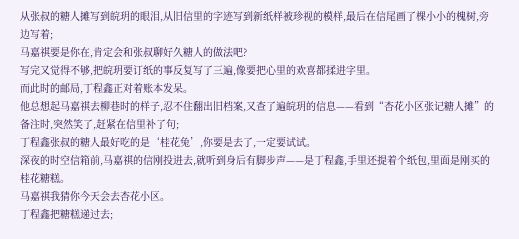从张叔的糖人摊写到皖玥的眼泪,从旧信里的字迹写到新纸样被珍视的模样,最后在信尾画了棵小小的槐树,旁边写着;
马嘉祺要是你在,肯定会和张叔聊好久糖人的做法吧?
写完又觉得不够,把皖玥要订纸的事反复写了三遍,像要把心里的欢喜都揉进字里。
而此时的邮局,丁程鑫正对着账本发呆。
他总想起马嘉祺去柳巷时的样子,忍不住翻出旧档案,又查了遍皖玥的信息——看到“杏花小区张记糖人摊”的备注时,突然笑了,赶紧在信里补了句;
丁程鑫张叔的糖人最好吃的是‘桂花兔’,你要是去了,一定要试试。
深夜的时空信箱前,马嘉祺的信刚投进去,就听到身后有脚步声——是丁程鑫,手里还提着个纸包,里面是刚买的桂花糖糕。
马嘉祺我猜你今天会去杏花小区。
丁程鑫把糖糕递过去;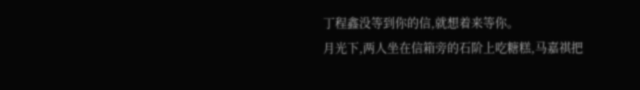丁程鑫没等到你的信,就想着来等你。
月光下,两人坐在信箱旁的石阶上吃糖糕,马嘉祺把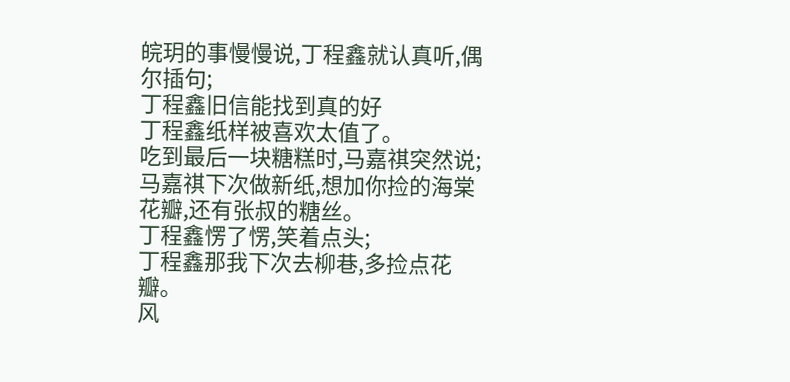皖玥的事慢慢说,丁程鑫就认真听,偶尔插句;
丁程鑫旧信能找到真的好
丁程鑫纸样被喜欢太值了。
吃到最后一块糖糕时,马嘉祺突然说;
马嘉祺下次做新纸,想加你捡的海棠花瓣,还有张叔的糖丝。
丁程鑫愣了愣,笑着点头;
丁程鑫那我下次去柳巷,多捡点花瓣。
风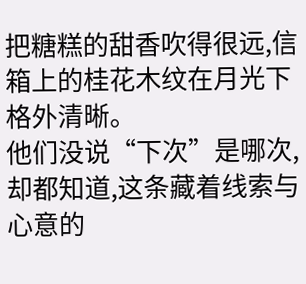把糖糕的甜香吹得很远,信箱上的桂花木纹在月光下格外清晰。
他们没说“下次”是哪次,却都知道,这条藏着线索与心意的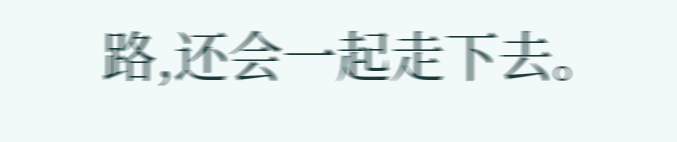路,还会一起走下去。